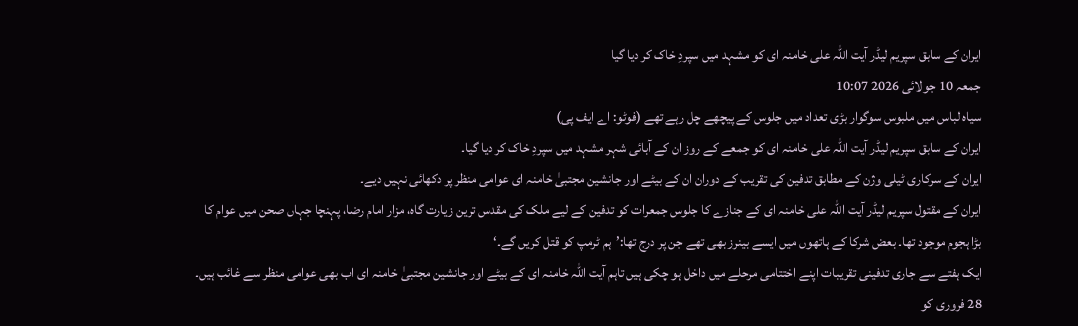ایران کے سابق سپریم لیڈر آیت اللہ علی خامنہ ای کو مشہد میں سپردِ خاک کر دیا گیا
جمعہ 10 جولائی 2026 10:07
سیاہ لباس میں ملبوس سوگوار بڑی تعداد میں جلوس کے پیچھے چل رہے تھے (فوٹو: اے ایف پی)
ایران کے سابق سپریم لیڈر آیت اللہ علی خامنہ ای کو جمعے کے روز ان کے آبائی شہر مشہد میں سپردِ خاک کر دیا گیا۔
ایران کے سرکاری ٹیلی وژن کے مطابق تدفین کی تقریب کے دوران ان کے بیٹے اور جانشین مجتبیٰ خامنہ ای عوامی منظر پر دکھائی نہیں دیے۔
ایران کے مقتول سپریم لیڈر آیت اللہ علی خامنہ ای کے جنازے کا جلوس جمعرات کو تدفین کے لیے ملک کی مقدس ترین زیارت گاہ، مزار امام رضا، پہنچا جہاں صحن میں عوام کا بڑا ہجوم موجود تھا۔ بعض شرکا کے ہاتھوں میں ایسے بینرز بھی تھے جن پر درج تھا:’ہم ٹرمپ کو قتل کریں گے۔‘
ایک ہفتے سے جاری تدفینی تقریبات اپنے اختتامی مرحلے میں داخل ہو چکی ہیں تاہم آیت اللہ خامنہ ای کے بیٹے اور جانشین مجتبیٰ خامنہ ای اب بھی عوامی منظر سے غائب ہیں۔ 28 فروری کو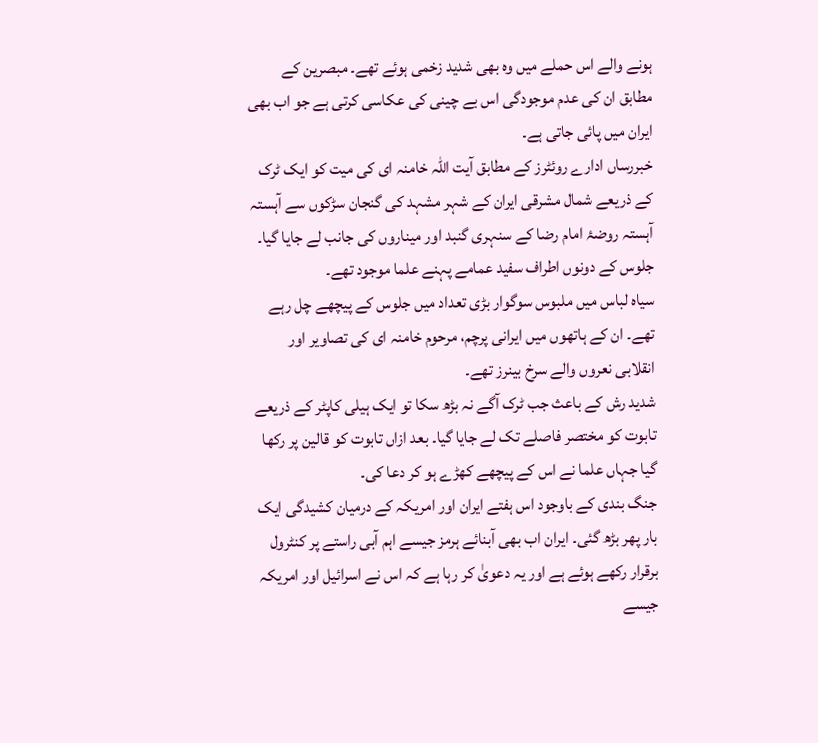ہونے والے اس حملے میں وہ بھی شدید زخمی ہوئے تھے۔ مبصرین کے مطابق ان کی عدم موجودگی اس بے چینی کی عکاسی کرتی ہے جو اب بھی ایران میں پائی جاتی ہے۔
خبررساں ادارے روئٹرز کے مطابق آیت اللہ خامنہ ای کی میت کو ایک ٹرک کے ذریعے شمال مشرقی ایران کے شہر مشہد کی گنجان سڑکوں سے آہستہ آہستہ روضۂ امام رضا کے سنہری گنبد اور میناروں کی جانب لے جایا گیا۔ جلوس کے دونوں اطراف سفید عمامے پہنے علما موجود تھے۔
سیاہ لباس میں ملبوس سوگوار بڑی تعداد میں جلوس کے پیچھے چل رہے تھے۔ ان کے ہاتھوں میں ایرانی پرچم، مرحوم خامنہ ای کی تصاویر اور انقلابی نعروں والے سرخ بینرز تھے۔
شدید رش کے باعث جب ٹرک آگے نہ بڑھ سکا تو ایک ہیلی کاپٹر کے ذریعے تابوت کو مختصر فاصلے تک لے جایا گیا۔ بعد ازاں تابوت کو قالین پر رکھا گیا جہاں علما نے اس کے پیچھے کھڑے ہو کر دعا کی۔
جنگ بندی کے باوجود اس ہفتے ایران اور امریکہ کے درمیان کشیدگی ایک بار پھر بڑھ گئی۔ ایران اب بھی آبنائے ہرمز جیسے اہم آبی راستے پر کنٹرول برقرار رکھے ہوئے ہے اور یہ دعویٰ کر رہا ہے کہ اس نے اسرائیل اور امریکہ جیسے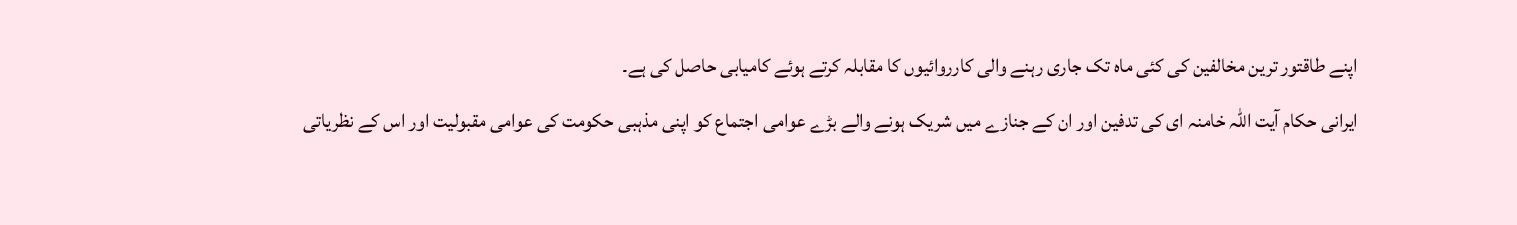اپنے طاقتور ترین مخالفین کی کئی ماہ تک جاری رہنے والی کارروائیوں کا مقابلہ کرتے ہوئے کامیابی حاصل کی ہے۔
ایرانی حکام آیت اللہ خامنہ ای کی تدفین اور ان کے جنازے میں شریک ہونے والے بڑے عوامی اجتماع کو اپنی مذہبی حکومت کی عوامی مقبولیت اور اس کے نظریاتی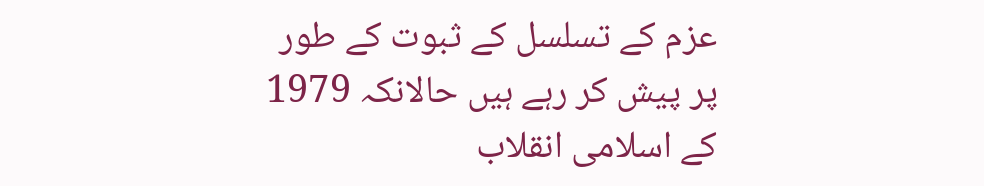عزم کے تسلسل کے ثبوت کے طور پر پیش کر رہے ہیں حالانکہ 1979 کے اسلامی انقلاب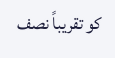کو تقریباً نصف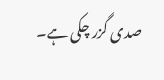صدی گزر چکی ہے۔